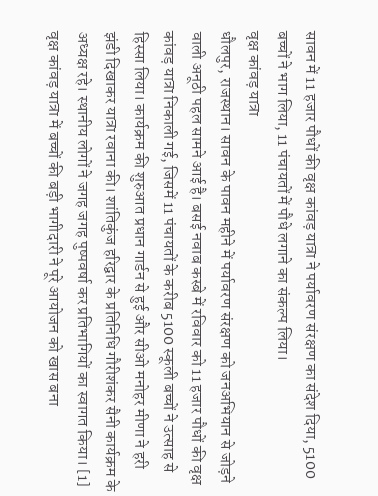सावन में 11 हजार पौधों की वृक्ष कांवड़ यात्रा ने पर्यावरण संरक्षण का संदेश दिया, 5100 बच्चों ने भाग लिया, 11 पंचायतों में पौधे लगाने का संकल्प लिया।
वृक्ष कांवड़ यात्रा
धौलपुर, राजस्थान। सावन के पावन महीने में पर्यावरण संरक्षण को जनअभियान से जोड़ने वाली अनूठी पहल सामने आई है। बसई नवाब कस्बे में रविवार को 11 हजार पौधों की वृक्ष कांवड़ यात्रा निकाली गई, जिसमें 11 पंचायतों के करीब 5100 स्कूली बच्चों ने उत्साह से हिस्सा लिया। कार्यक्रम की शुरुआत प्रधान गार्डन से हुई और सीओ मनोहर मीणा ने हरी झंडी दिखाकर यात्रा रवाना की। शांतिकुंज हरिद्वार के प्रतिनिधि गौरीशंकर सैनी कार्यक्रम के अध्यक्ष रहे। स्थानीय लोगों ने जगह जगह पुष्पवर्षा कर प्रतिभागियों का स्वागत किया। [1]
वृक्ष कांवड़ यात्रा में बच्चों की बड़ी भागीदारी ने पूरे आयोजन को खास बना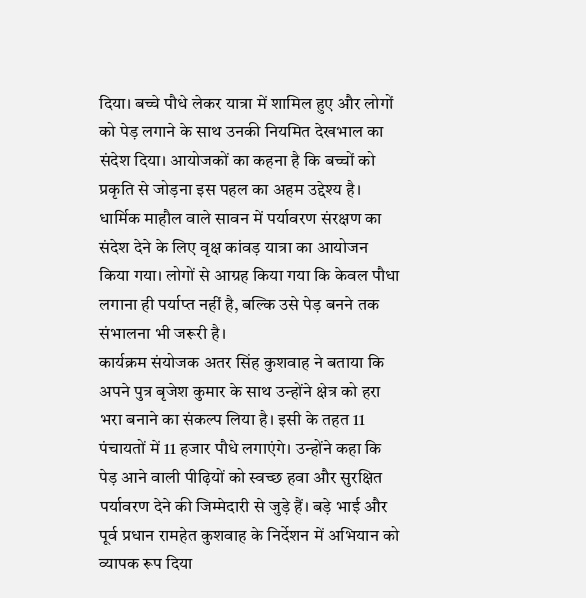दिया। बच्चे पौधे लेकर यात्रा में शामिल हुए और लोगों को पेड़ लगाने के साथ उनकी नियमित देखभाल का संदेश दिया। आयोजकों का कहना है कि बच्चों को प्रकृति से जोड़ना इस पहल का अहम उद्देश्य है। धार्मिक माहौल वाले सावन में पर्यावरण संरक्षण का संदेश देने के लिए वृक्ष कांवड़ यात्रा का आयोजन किया गया। लोगों से आग्रह किया गया कि केवल पौधा लगाना ही पर्याप्त नहीं है, बल्कि उसे पेड़ बनने तक संभालना भी जरूरी है।
कार्यक्रम संयोजक अतर सिंह कुशवाह ने बताया कि अपने पुत्र बृजेश कुमार के साथ उन्होंने क्षेत्र को हरा भरा बनाने का संकल्प लिया है। इसी के तहत 11 पंचायतों में 11 हजार पौधे लगाएंगे। उन्होंने कहा कि पेड़ आने वाली पीढ़ियों को स्वच्छ हवा और सुरक्षित पर्यावरण देने की जिम्मेदारी से जुड़े हैं। बड़े भाई और पूर्व प्रधान रामहेत कुशवाह के निर्देशन में अभियान को व्यापक रूप दिया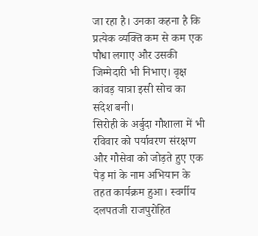जा रहा है। उनका कहना है कि प्रत्येक व्यक्ति कम से कम एक पौधा लगाए और उसकी जिम्मेदारी भी निभाए। वृक्ष कांवड़ यात्रा इसी सोच का संदेश बनी।
सिरोही के अर्बुदा गौशाला में भी रविवार को पर्यावरण संरक्षण और गौसेवा को जोड़ते हुए एक पेड़ मां के नाम अभियान के तहत कार्यक्रम हुआ। स्वर्गीय दलपतजी राजपुरोहित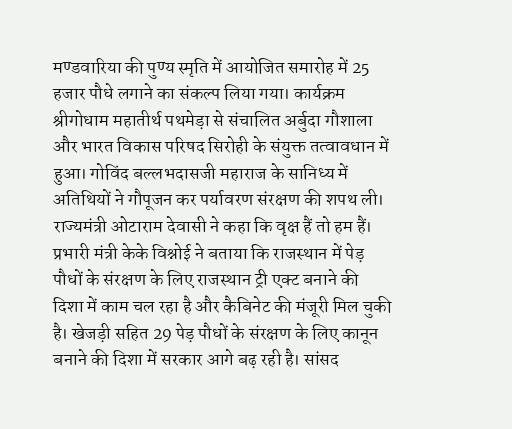मण्डवारिया की पुण्य स्मृति में आयोजित समारोह में 25 हजार पौधे लगाने का संकल्प लिया गया। कार्यक्रम श्रीगोधाम महातीर्थ पथमेड़ा से संचालित अर्बुदा गौशाला और भारत विकास परिषद सिरोही के संयुक्त तत्वावधान में हुआ। गोविंद बल्लभदासजी महाराज के सानिध्य में अतिथियों ने गौपूजन कर पर्यावरण संरक्षण की शपथ ली। राज्यमंत्री ओटाराम देवासी ने कहा कि वृक्ष हैं तो हम हैं।
प्रभारी मंत्री केके विश्नोई ने बताया कि राजस्थान में पेड़ पौधों के संरक्षण के लिए राजस्थान ट्री एक्ट बनाने की दिशा में काम चल रहा है और कैबिनेट की मंजूरी मिल चुकी है। खेजड़ी सहित 29 पेड़ पौधों के संरक्षण के लिए कानून बनाने की दिशा में सरकार आगे बढ़ रही है। सांसद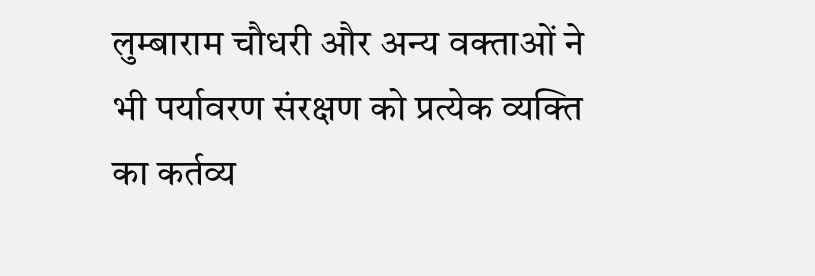लुम्बाराम चौधरी और अन्य वक्ताओं ने भी पर्यावरण संरक्षण को प्रत्येक व्यक्ति का कर्तव्य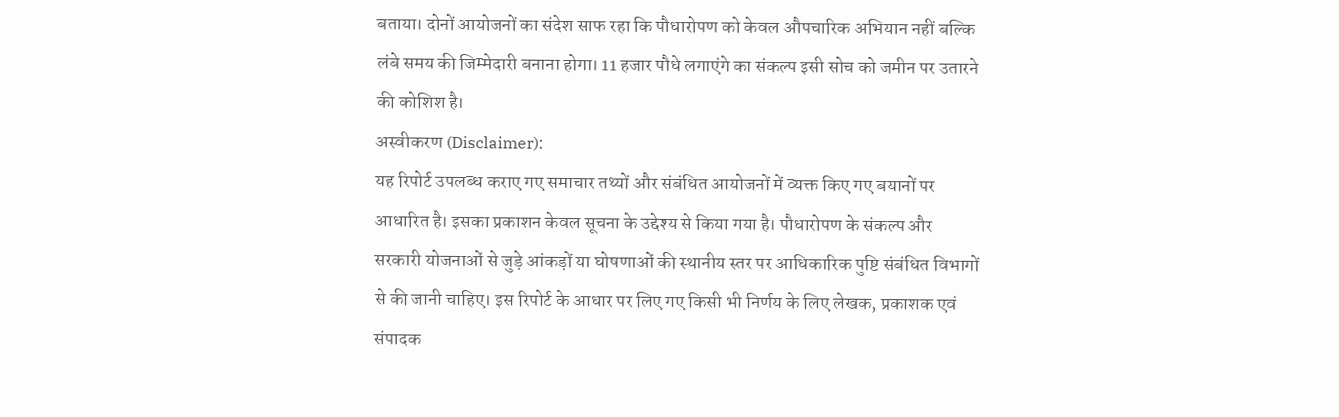बताया। दोनों आयोजनों का संदेश साफ रहा कि पौधारोपण को केवल औपचारिक अभियान नहीं बल्कि लंबे समय की जिम्मेदारी बनाना होगा। 11 हजार पौधे लगाएंगे का संकल्प इसी सोच को जमीन पर उतारने की कोशिश है।
अस्वीकरण (Disclaimer):
यह रिपोर्ट उपलब्ध कराए गए समाचार तथ्यों और संबंधित आयोजनों में व्यक्त किए गए बयानों पर आधारित है। इसका प्रकाशन केवल सूचना के उद्देश्य से किया गया है। पौधारोपण के संकल्प और सरकारी योजनाओं से जुड़े आंकड़ों या घोषणाओं की स्थानीय स्तर पर आधिकारिक पुष्टि संबंधित विभागों से की जानी चाहिए। इस रिपोर्ट के आधार पर लिए गए किसी भी निर्णय के लिए लेखक, प्रकाशक एवं संपादक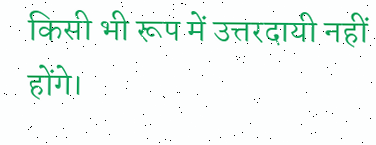किसी भी रूप में उत्तरदायी नहीं होंगे।